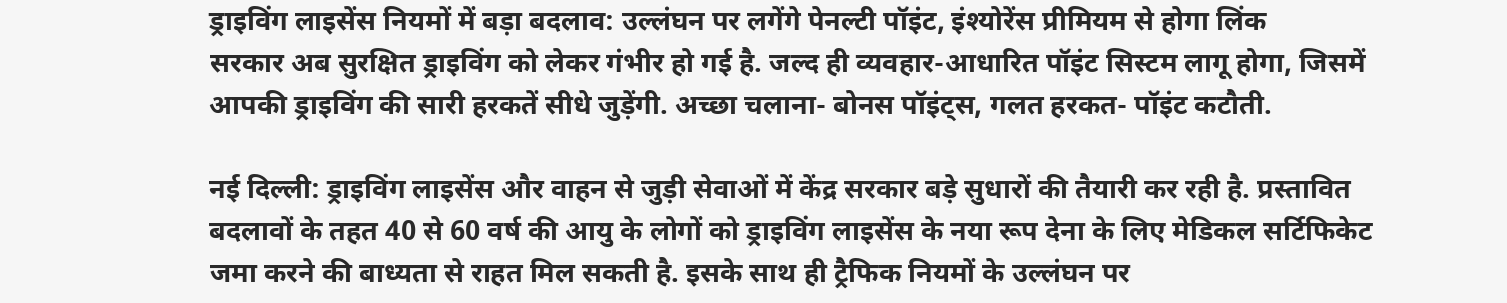ड्राइविंग लाइसेंस नियमों में बड़ा बदलाव: उल्लंघन पर लगेंगे पेनल्टी पॉइंट, इंश्योरेंस प्रीमियम से होगा लिंक
सरकार अब सुरक्षित ड्राइविंग को लेकर गंभीर हो गई है. जल्द ही व्यवहार-आधारित पॉइंट सिस्टम लागू होगा, जिसमें आपकी ड्राइविंग की सारी हरकतें सीधे जुड़ेंगी. अच्छा चलाना- बोनस पॉइंट्स, गलत हरकत- पॉइंट कटौती.

नई दिल्ली: ड्राइविंग लाइसेंस और वाहन से जुड़ी सेवाओं में केंद्र सरकार बड़े सुधारों की तैयारी कर रही है. प्रस्तावित बदलावों के तहत 40 से 60 वर्ष की आयु के लोगों को ड्राइविंग लाइसेंस के नया रूप देना के लिए मेडिकल सर्टिफिकेट जमा करने की बाध्यता से राहत मिल सकती है. इसके साथ ही ट्रैफिक नियमों के उल्लंघन पर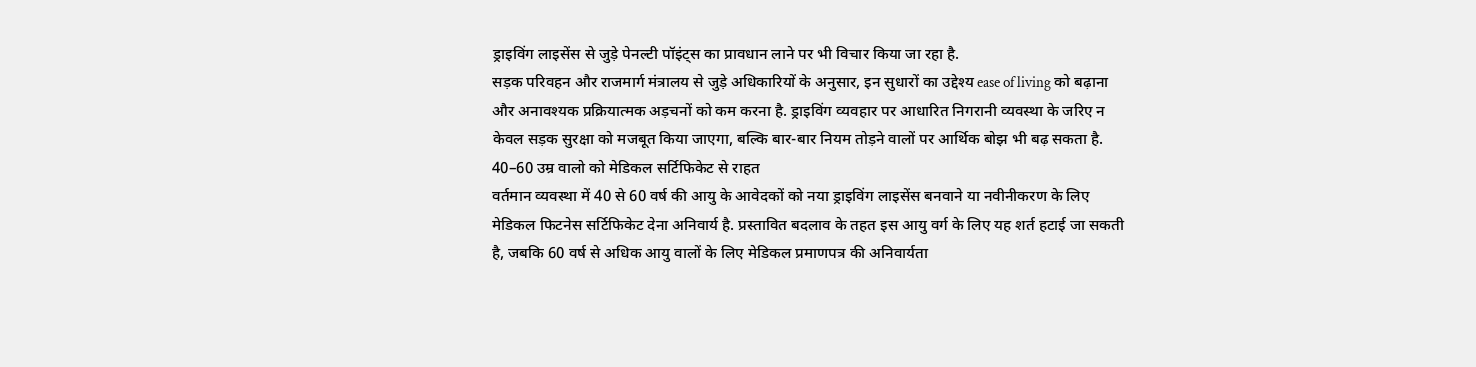ड्राइविंग लाइसेंस से जुड़े पेनल्टी पॉइंट्स का प्रावधान लाने पर भी विचार किया जा रहा है.
सड़क परिवहन और राजमार्ग मंत्रालय से जुड़े अधिकारियों के अनुसार, इन सुधारों का उद्देश्य ease of living को बढ़ाना और अनावश्यक प्रक्रियात्मक अड़चनों को कम करना है. ड्राइविंग व्यवहार पर आधारित निगरानी व्यवस्था के जरिए न केवल सड़क सुरक्षा को मजबूत किया जाएगा, बल्कि बार-बार नियम तोड़ने वालों पर आर्थिक बोझ भी बढ़ सकता है.
40–60 उम्र वालो को मेडिकल सर्टिफिकेट से राहत
वर्तमान व्यवस्था में 40 से 60 वर्ष की आयु के आवेदकों को नया ड्राइविंग लाइसेंस बनवाने या नवीनीकरण के लिए मेडिकल फिटनेस सर्टिफिकेट देना अनिवार्य है. प्रस्तावित बदलाव के तहत इस आयु वर्ग के लिए यह शर्त हटाई जा सकती है, जबकि 60 वर्ष से अधिक आयु वालों के लिए मेडिकल प्रमाणपत्र की अनिवार्यता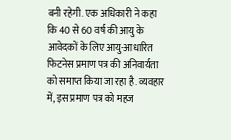बनी रहेगी. एक अधिकारी ने कहा कि 40 से 60 वर्ष की आयु के आवेदकों के लिए आयु-आधारित फिटनेस प्रमाण पत्र की अनिवार्यता को समाप्त किया जा रहा है. व्यवहार में, इस प्रमाण पत्र को महज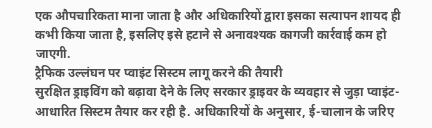एक औपचारिकता माना जाता है और अधिकारियों द्वारा इसका सत्यापन शायद ही कभी किया जाता है, इसलिए इसे हटाने से अनावश्यक कागजी कार्रवाई कम हो जाएगी.
ट्रैफिक उल्लंघन पर प्वाइंट सिस्टम लागू करने की तैयारी
सुरक्षित ड्राइविंग को बढ़ावा देने के लिए सरकार ड्राइवर के व्यवहार से जुड़ा प्वाइंट-आधारित सिस्टम तैयार कर रही है. अधिकारियों के अनुसार, ई-चालान के जरिए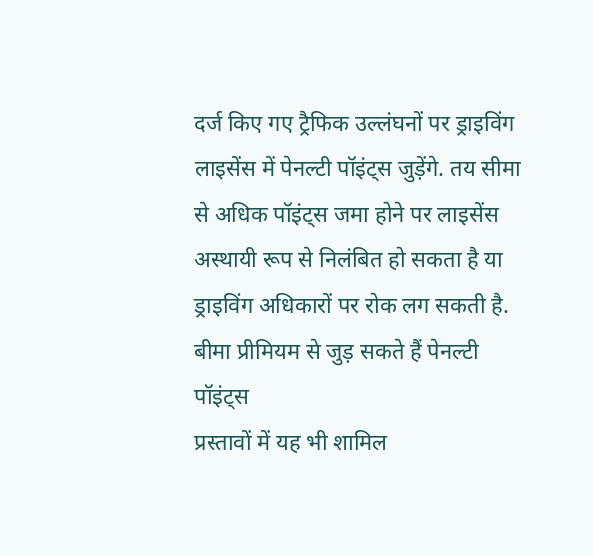दर्ज किए गए ट्रैफिक उल्लंघनों पर ड्राइविंग लाइसेंस में पेनल्टी पॉइंट्स जुड़ेंगे. तय सीमा से अधिक पॉइंट्स जमा होने पर लाइसेंस अस्थायी रूप से निलंबित हो सकता है या ड्राइविंग अधिकारों पर रोक लग सकती है.
बीमा प्रीमियम से जुड़ सकते हैं पेनल्टी पॉइंट्स
प्रस्तावों में यह भी शामिल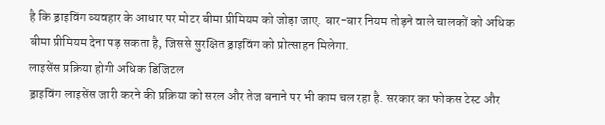है कि ड्राइविंग व्यवहार के आधार पर मोटर बीमा प्रीमियम को जोड़ा जाए. बार-बार नियम तोड़ने वाले चालकों को अधिक बीमा प्रीमियम देना पड़ सकता है, जिससे सुरक्षित ड्राइविंग को प्रोत्साहन मिलेगा.
लाइसेंस प्रक्रिया होगी अधिक डिजिटल
ड्राइविंग लाइसेंस जारी करने की प्रक्रिया को सरल और तेज बनाने पर भी काम चल रहा है. सरकार का फोकस टेस्ट और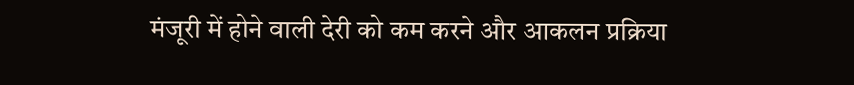मंजूरी में होने वाली देरी को कम करने और आकलन प्रक्रिया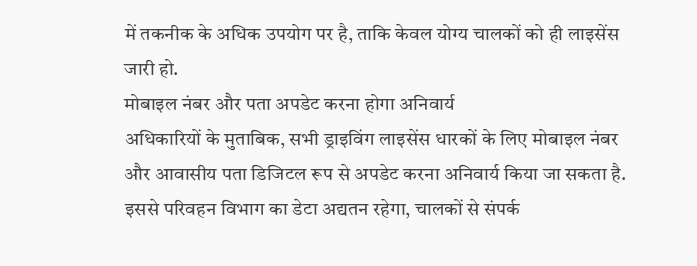में तकनीक के अधिक उपयोग पर है, ताकि केवल योग्य चालकों को ही लाइसेंस जारी हो.
मोबाइल नंबर और पता अपडेट करना होगा अनिवार्य
अधिकारियों के मुताबिक, सभी ड्राइविंग लाइसेंस धारकों के लिए मोबाइल नंबर और आवासीय पता डिजिटल रूप से अपडेट करना अनिवार्य किया जा सकता है. इससे परिवहन विभाग का डेटा अद्यतन रहेगा, चालकों से संपर्क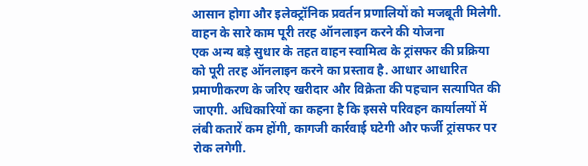आसान होगा और इलेक्ट्रॉनिक प्रवर्तन प्रणालियों को मजबूती मिलेगी.
वाहन के सारे काम पूरी तरह ऑनलाइन करने की योजना
एक अन्य बड़े सुधार के तहत वाहन स्वामित्व के ट्रांसफर की प्रक्रिया को पूरी तरह ऑनलाइन करने का प्रस्ताव है. आधार आधारित प्रमाणीकरण के जरिए खरीदार और विक्रेता की पहचान सत्यापित की जाएगी. अधिकारियों का कहना है कि इससे परिवहन कार्यालयों में लंबी कतारें कम होंगी, कागजी कार्रवाई घटेगी और फर्जी ट्रांसफर पर रोक लगेगी.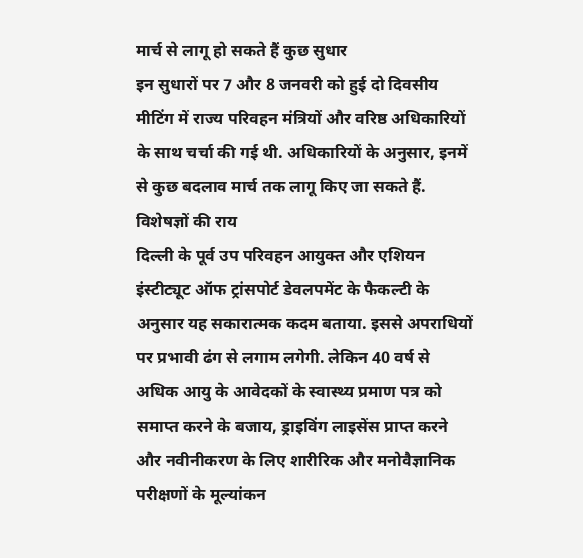मार्च से लागू हो सकते हैं कुछ सुधार
इन सुधारों पर 7 और 8 जनवरी को हुई दो दिवसीय मीटिंग में राज्य परिवहन मंत्रियों और वरिष्ठ अधिकारियों के साथ चर्चा की गई थी. अधिकारियों के अनुसार, इनमें से कुछ बदलाव मार्च तक लागू किए जा सकते हैं.
विशेषज्ञों की राय
दिल्ली के पूर्व उप परिवहन आयुक्त और एशियन इंस्टीट्यूट ऑफ ट्रांसपोर्ट डेवलपमेंट के फैकल्टी के अनुसार यह सकारात्मक कदम बताया. इससे अपराधियों पर प्रभावी ढंग से लगाम लगेगी. लेकिन 40 वर्ष से अधिक आयु के आवेदकों के स्वास्थ्य प्रमाण पत्र को समाप्त करने के बजाय, ड्राइविंग लाइसेंस प्राप्त करने और नवीनीकरण के लिए शारीरिक और मनोवैज्ञानिक परीक्षणों के मूल्यांकन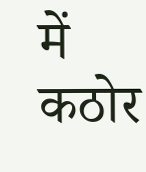में कठोर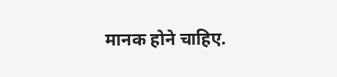मानक होने चाहिए.